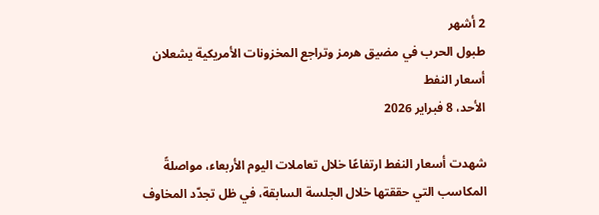2 أشهر
طبول الحرب في مضيق هرمز وتراجع المخزونات الأمريكية يشعلان أسعار النفط
الأحد، 8 فبراير 2026

شهدت أسعار النفط ارتفاعًا خلال تعاملات اليوم الأربعاء، مواصلةً المكاسب التي حققتها خلال الجلسة السابقة، في ظل تجدّد المخاوف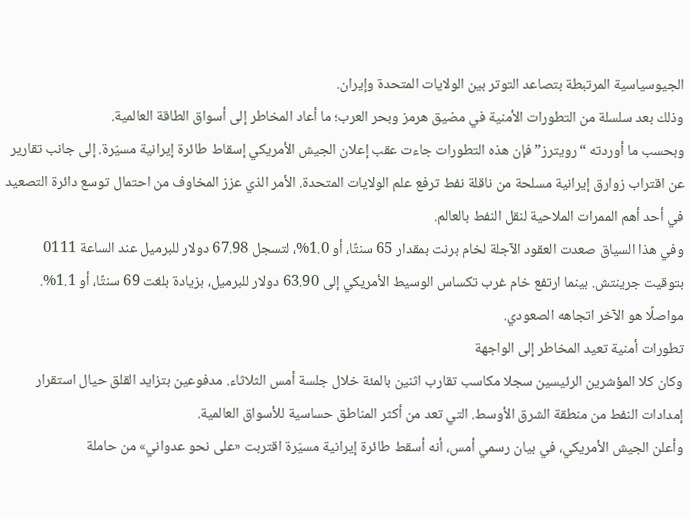الجيوسياسية المرتبطة بتصاعد التوتر بين الولايات المتحدة وإيران.
وذلك بعد سلسلة من التطورات الأمنية في مضيق هرمز وبحر العرب؛ ما أعاد المخاطر إلى أسواق الطاقة العالمية.
وبحسب ما أوردته “رويترز” فإن هذه التطورات جاءت عقب إعلان الجيش الأمريكي إسقاط طائرة إيرانية مسيّرة. إلى جانب تقارير عن اقتراب زوارق إيرانية مسلحة من ناقلة نفط ترفع علم الولايات المتحدة. الأمر الذي عزز المخاوف من احتمال توسع دائرة التصعيد في أحد أهم الممرات الملاحية لنقل النفط بالعالم.
وفي هذا السياق صعدت العقود الآجلة لخام برنت بمقدار 65 سنتًا، أو 1.0%، لتسجل 67.98 دولار للبرميل عند الساعة 0111 بتوقيت جرينتش. بينما ارتفع خام غرب تكساس الوسيط الأمريكي إلى 63.90 دولار للبرميل، بزيادة بلغت 69 سنتًا، أو 1.1%. مواصلًا هو الآخر اتجاهه الصعودي.
تطورات أمنية تعيد المخاطر إلى الواجهة
وكان كلا المؤشرين الرئيسين سجلا مكاسب تقارب اثنين بالمئة خلال جلسة أمس الثلاثاء. مدفوعين بتزايد القلق حيال استقرار إمدادات النفط من منطقة الشرق الأوسط. التي تعد من أكثر المناطق حساسية للأسواق العالمية.
وأعلن الجيش الأمريكي، في بيان رسمي أمس، أنه أسقط طائرة إيرانية مسيّرة اقتربت «على نحو عدواني» من حاملة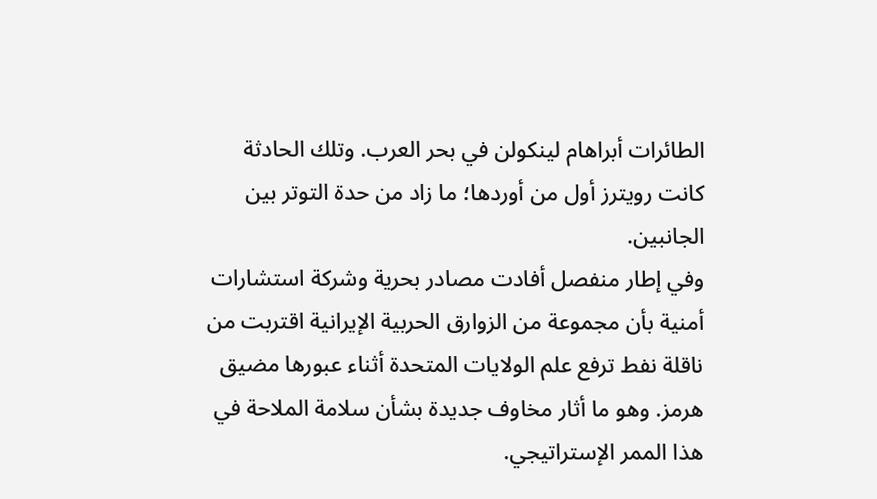الطائرات أبراهام لينكولن في بحر العرب. وتلك الحادثة كانت رويترز أول من أوردها؛ ما زاد من حدة التوتر بين الجانبين.
وفي إطار منفصل أفادت مصادر بحرية وشركة استشارات أمنية بأن مجموعة من الزوارق الحربية الإيرانية اقتربت من ناقلة نفط ترفع علم الولايات المتحدة أثناء عبورها مضيق هرمز. وهو ما أثار مخاوف جديدة بشأن سلامة الملاحة في هذا الممر الإستراتيجي.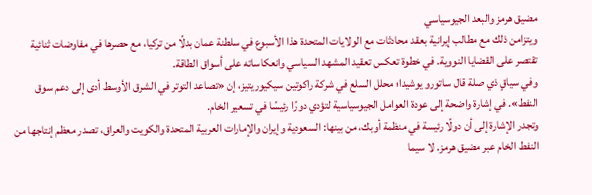مضيق هرمز والبعد الجيوسياسي
ويتزامن ذلك مع مطالب إيرانية بعقد محادثات مع الولايات المتحدة هذا الأسبوع في سلطنة عمان بدلًا من تركيا، مع حصرها في مفاوضات ثنائية تقتصر على القضايا النووية. في خطوة تعكس تعقيد المشهد السياسي وانعكاساته على أسواق الطاقة.
وفي سياقٍ ذي صلة قال ساتورو يوشيدا؛ محلل السلع في شركة راكوتين سيكيوريتيز، إن «تصاعد التوتر في الشرق الأوسط أدى إلى دعم سوق النفط». في إشارة واضحة إلى عودة العوامل الجيوسياسية لتؤدي دورًا رئيسًا في تسعير الخام.
وتجدر الإشارة إلى أن دولًا رئيسة في منظمة أوبك، من بينها: السعودية وإيران والإمارات العربية المتحدة والكويت والعراق، تصدر معظم إنتاجها من النفط الخام عبر مضيق هرمز. لا سيما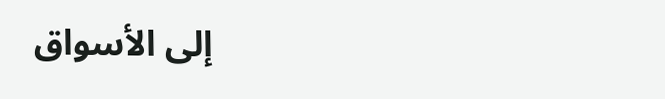إلى الأسواق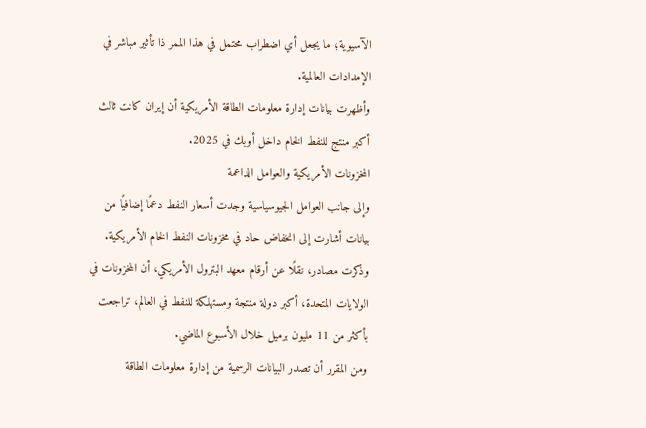الآسيوية؛ ما يجعل أي اضطراب محتمل في هذا الممر ذا تأثير مباشر في الإمدادات العالمية.
وأظهرت بيانات إدارة معلومات الطاقة الأمريكية أن إيران كانت ثالث أكبر منتج للنفط الخام داخل أوبك في 2025.
المخزونات الأمريكية والعوامل الداعمة
وإلى جانب العوامل الجيوسياسية وجدت أسعار النفط دعمًا إضافيًا من بيانات أشارت إلى انخفاض حاد في مخزونات النفط الخام الأمريكية.
وذكرت مصادر، نقلًا عن أرقام معهد البترول الأمريكي، أن المخزونات في الولايات المتحدة، أكبر دولة منتجة ومستهلكة للنفط في العالم، تراجعت بأكثر من 11 مليون برميل خلال الأسبوع الماضي.
ومن المقرر أن تصدر البيانات الرسمية من إدارة معلومات الطاقة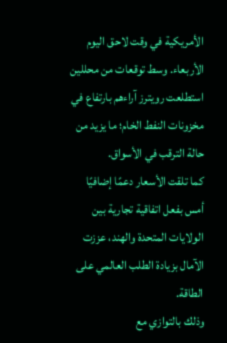الأمريكية في وقت لاحق اليوم الأربعاء. وسط توقعات من محللين استطلعت رويترز آراءهم بارتفاع في مخزونات النفط الخام؛ ما يزيد من حالة الترقب في الأسواق.
كما تلقت الأسعار دعمًا إضافيًا أمس بفعل اتفاقية تجارية بين الولايات المتحدة والهند، عززت الآمال بزيادة الطلب العالمي على الطاقة.
وذلك بالتوازي مع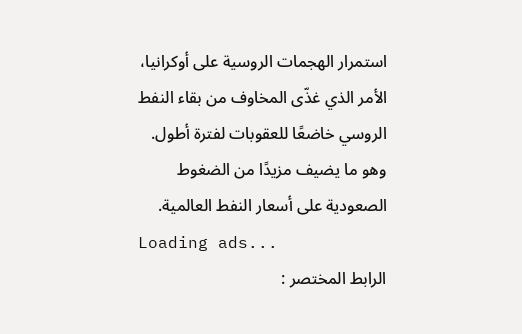استمرار الهجمات الروسية على أوكرانيا، الأمر الذي غذّى المخاوف من بقاء النفط الروسي خاضعًا للعقوبات لفترة أطول. وهو ما يضيف مزيدًا من الضغوط الصعودية على أسعار النفط العالمية.
Loading ads...
الرابط المختصر :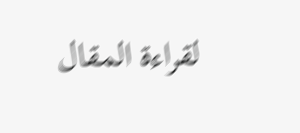لقراءة المقال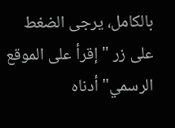بالكامل، يرجى الضغط على زر "إقرأ على الموقع الرسمي" أدناه